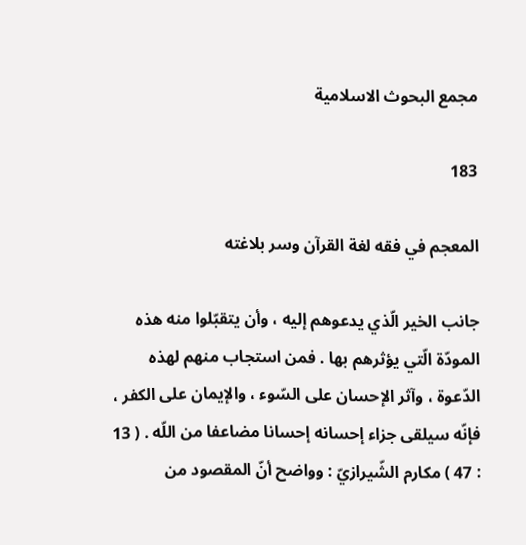مجمع البحوث الاسلامية

183

المعجم في فقه لغة القرآن وسر بلاغته

جانب الخير الّذي يدعوهم إليه ، وأن يتقبّلوا منه هذه المودّة الّتي يؤثرهم بها . فمن استجاب منهم لهذه الدّعوة ، وآثر الإحسان على السّوء ، والإيمان على الكفر ، فإنّه سيلقى جزاء إحسانه إحسانا مضاعفا من اللّه . ( 13 : 47 ) مكارم الشّيرازيّ : وواضح أنّ المقصود من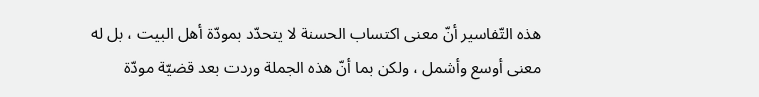هذه التّفاسير أنّ معنى اكتساب الحسنة لا يتحدّد بمودّة أهل البيت ، بل له معنى أوسع وأشمل ، ولكن بما أنّ هذه الجملة وردت بعد قضيّة مودّة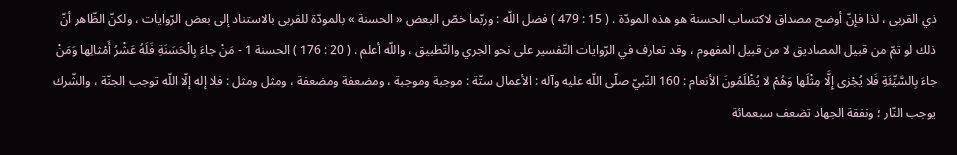ذي القربى ، لذا فإنّ أوضح مصداق لاكتساب الحسنة هو هذه المودّة . ( 15 : 479 ) فضل اللّه : وربّما خصّ البعض « الحسنة » بالمودّة للقربى بالاستناد إلى بعض الرّوايات ، ولكنّ الظّاهر أنّ ذلك لو تمّ من قبيل المصاديق لا من قبيل المفهوم ، وقد تعارف في الرّوايات التّفسير على نحو الجري والتّطبيق ، واللّه أعلم . ( 20 : 176 ) الحسنة 1 - مَنْ جاءَ بِالْحَسَنَةِ فَلَهُ عَشْرُ أَمْثالِها وَمَنْ جاءَ بِالسَّيِّئَةِ فَلا يُجْزى إِلَّا مِثْلَها وَهُمْ لا يُظْلَمُونَ الأنعام : 160 النّبيّ صلّى اللّه عليه وآله : الأعمال ستّة : موجبة وموجبة ، ومضعفة ومضعفة ، ومثل ومثل : فلا إله إلّا اللّه توجب الجنّة ، والشّرك يوجب النّار ؛ ونفقة الجهاد تضعف سبعمائة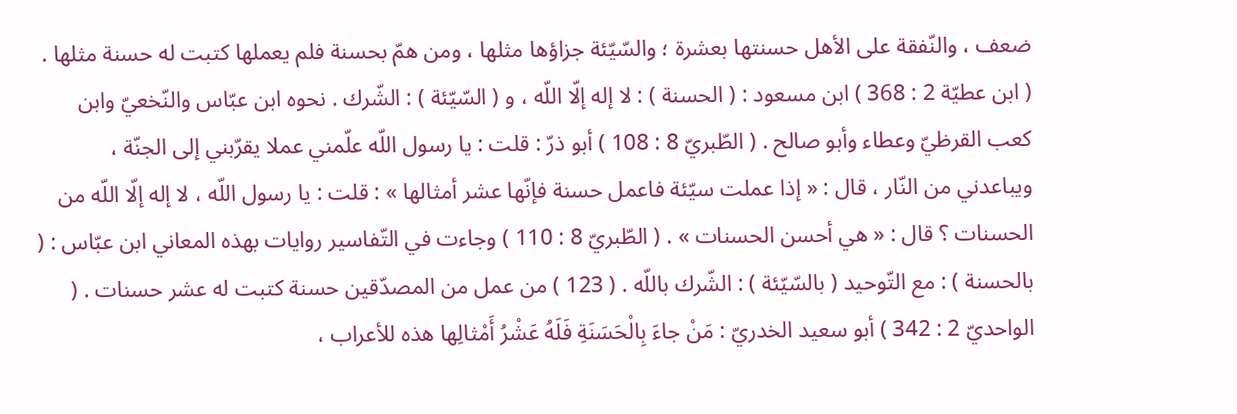ضعف ، والنّفقة على الأهل حسنتها بعشرة ؛ والسّيّئة جزاؤها مثلها ، ومن همّ بحسنة فلم يعملها كتبت له حسنة مثلها . ( ابن عطيّة 2 : 368 ) ابن مسعود : ( الحسنة ) : لا إله إلّا اللّه ، و ( السّيّئة ) : الشّرك . نحوه ابن عبّاس والنّخعيّ وابن كعب القرظيّ وعطاء وأبو صالح . ( الطّبريّ 8 : 108 ) أبو ذرّ : قلت : يا رسول اللّه علّمني عملا يقرّبني إلى الجنّة ، ويباعدني من النّار ، قال : « إذا عملت سيّئة فاعمل حسنة فإنّها عشر أمثالها » : قلت : يا رسول اللّه ، لا إله إلّا اللّه من الحسنات ؟ قال : « هي أحسن الحسنات » . ( الطّبريّ 8 : 110 ) وجاءت في التّفاسير روايات بهذه المعاني ابن عبّاس : ( بالحسنة ) : مع التّوحيد ( بالسّيّئة ) : الشّرك باللّه . ( 123 ) من عمل من المصدّقين حسنة كتبت له عشر حسنات . ( الواحديّ 2 : 342 ) أبو سعيد الخدريّ : مَنْ جاءَ بِالْحَسَنَةِ فَلَهُ عَشْرُ أَمْثالِها هذه للأعراب ،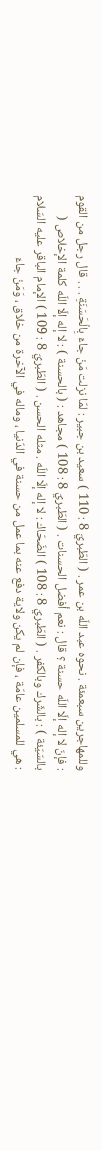وللمهاجرين سبعمئة . نحوه عبد اللّه بن عمر . ( الطّبريّ 8 : 110 ) سعيد بن جبير : لمّا نزلت مَنْ جاءَ بِالْحَسَنَةِ . . . قال رجل من القوم : فإنّ لا إله إلّا اللّه حسنة ؟ قال : نعم أفضل الحسنات . ( الطّبريّ 8 : 108 ) مجاهد : ( بالحسنة ) : لا إله إلّا اللّه كلمة الإخلاص ( بالسّيّئة ) : بالشّرك وبالكفر . ( الطّبريّ 8 : 108 ) الضّحّاك : لا إله إلّا اللّه . مثله الحسن . ( الطّبريّ 8 : 109 ) الإمام الباقر عليه السّلام : هي للمسلمين عامّة ، فإن لم يكن ولاية دفع عنه بما عمل من حسنة في الدّنيا ، وماله في الآخرة من خلاق ، وَمَنْ جاءَ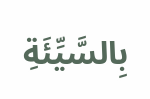بِالسَّيِّئَةِ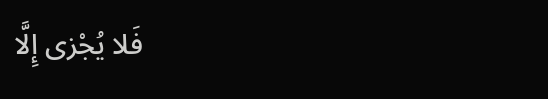فَلا يُجْزى إِلَّا